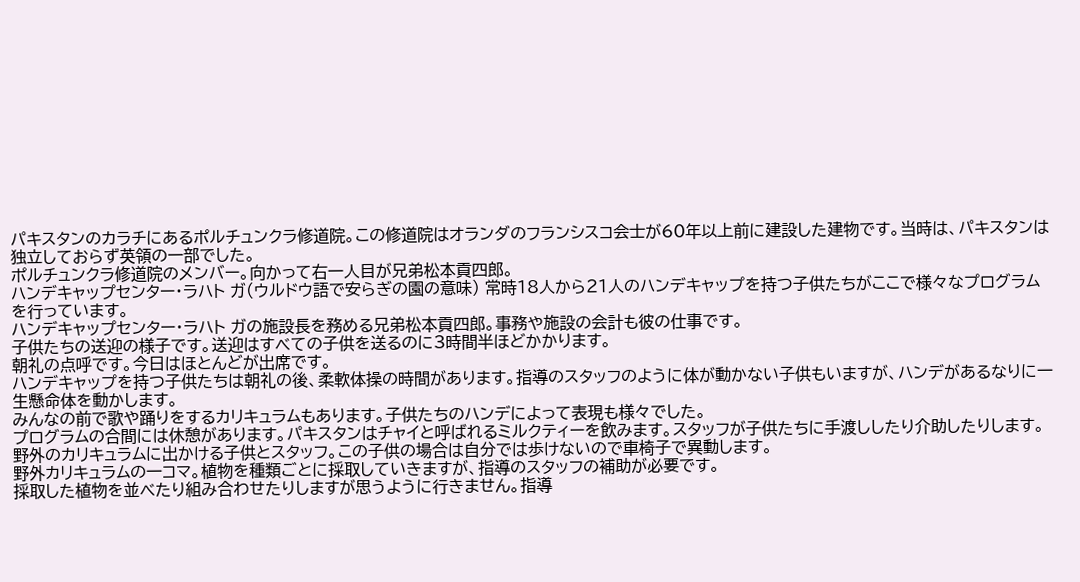パキスタンのカラチにあるポルチュンクラ修道院。この修道院はオランダのフランシスコ会士が60年以上前に建設した建物です。当時は、パキスタンは独立しておらず英領の一部でした。
ポルチュンクラ修道院のメンバー。向かって右一人目が兄弟松本貢四郎。
ハンデキャップセンター・ラハト ガ(ウルドウ語で安らぎの園の意味) 常時18人から21人のハンデキャップを持つ子供たちがここで様々なプログラムを行っています。
ハンデキャップセンター・ラハト ガの施設長を務める兄弟松本貢四郎。事務や施設の会計も彼の仕事です。
子供たちの送迎の様子です。送迎はすべての子供を送るのに3時間半ほどかかります。
朝礼の点呼です。今日はほとんどが出席です。
ハンデキャップを持つ子供たちは朝礼の後、柔軟体操の時間があります。指導のスタッフのように体が動かない子供もいますが、ハンデがあるなりに一生懸命体を動かします。
みんなの前で歌や踊りをするカリキュラムもあります。子供たちのハンデによって表現も様々でした。
プログラムの合間には休憩があります。パキスタンはチャイと呼ばれるミルクティーを飲みます。スタッフが子供たちに手渡ししたり介助したりします。
野外のカリキュラムに出かける子供とスタッフ。この子供の場合は自分では歩けないので車椅子で異動します。
野外カリキュラムの一コマ。植物を種類ごとに採取していきますが、指導のスタッフの補助が必要です。
採取した植物を並べたり組み合わせたりしますが思うように行きません。指導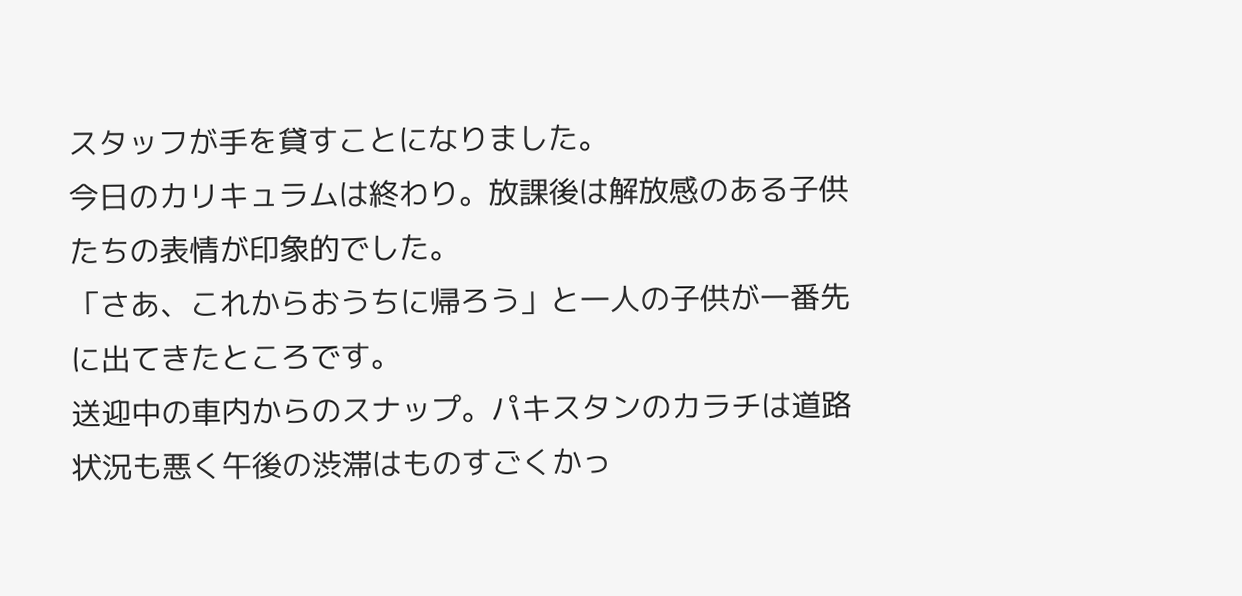スタッフが手を貸すことになりました。
今日のカリキュラムは終わり。放課後は解放感のある子供たちの表情が印象的でした。
「さあ、これからおうちに帰ろう」と一人の子供が一番先に出てきたところです。
送迎中の車内からのスナップ。パキスタンのカラチは道路状況も悪く午後の渋滞はものすごくかっ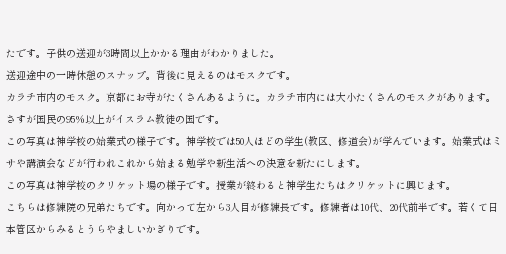たです。子供の送迎が3時間以上かかる理由がわかりました。
送迎途中の一時休憩のスナップ。背後に見えるのはモスクです。
カラチ市内のモスク。京都にお寺がたくさんあるように。カラチ市内には大小たくさんのモスクがあります。さすが国民の95%以上がイスラム教徒の国です。
この写真は神学校の始業式の様子です。神学校では50人ほどの学生(教区、修道会)が学んでいます。始業式はミサや講演会などが行われこれから始まる勉学や新生活への決意を新たにします。
この写真は神学校のクリケット場の様子です。授業が終わると神学生たちはクリケットに興じます。
こちらは修練院の兄弟たちです。向かって左から3人目が修練長です。修練者は10代、20代前半です。若くて日本管区からみるとうらやましいかぎりです。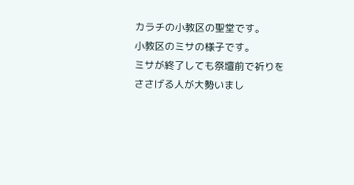カラチの小教区の聖堂です。
小教区のミサの様子です。
ミサが終了しても祭壇前で祈りをささげる人が大勢いまし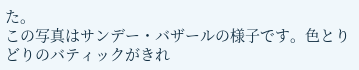た。
この写真はサンデー・バザールの様子です。色とりどりのバティックがきれ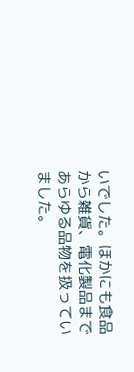いでした。ほかにも食品から雑貨、電化製品まであらゆる品物を扱っていました。